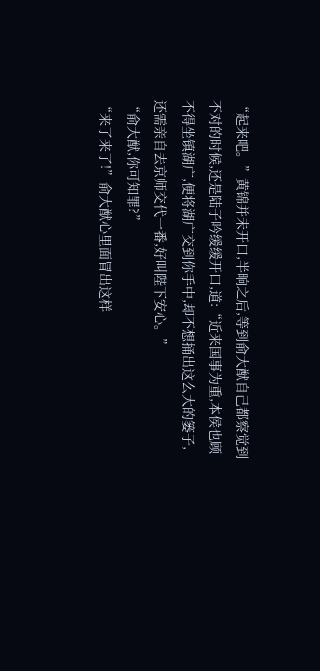“起来吧。”黄锦并未开口,半晌之后,等到俞大猷自己都察觉到不对的时候,还是陆子吟缓缓开口,道:“近来国事为重,本侯也顾不得坐镇湖广,便将湖广交到你手中,却不想捅出这么大的篓子,还需亲自去京师交代一番,好叫陛下安心。”
“俞大猷,你可知罪?”
“来了来了!”俞大猷心里面冒出这样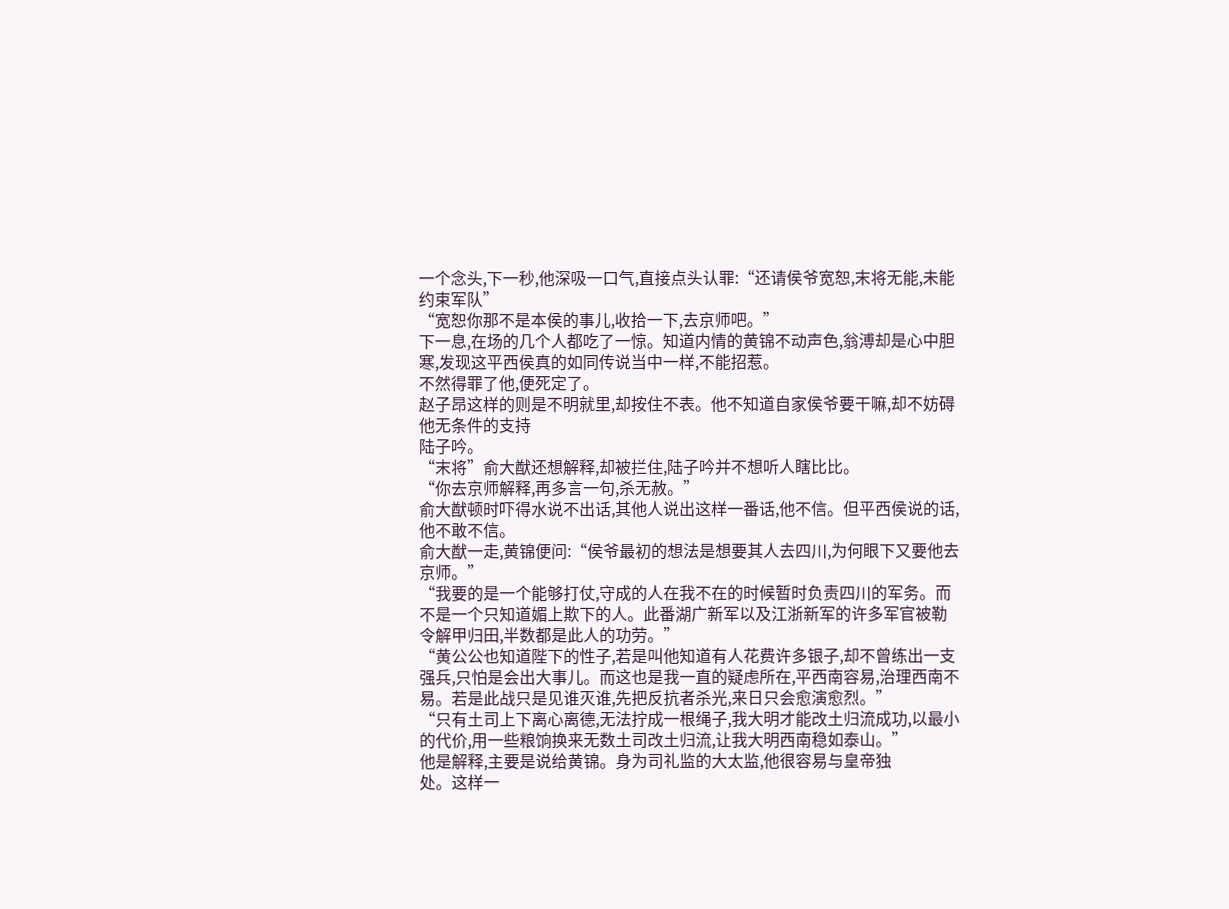一个念头,下一秒,他深吸一口气,直接点头认罪:“还请侯爷宽恕,末将无能,未能约束军队”
“宽恕你那不是本侯的事儿,收拾一下,去京师吧。”
下一息,在场的几个人都吃了一惊。知道内情的黄锦不动声色,翁溥却是心中胆寒,发现这平西侯真的如同传说当中一样,不能招惹。
不然得罪了他,便死定了。
赵子昂这样的则是不明就里,却按住不表。他不知道自家侯爷要干嘛,却不妨碍他无条件的支持
陆子吟。
“末将”俞大猷还想解释,却被拦住,陆子吟并不想听人瞎比比。
“你去京师解释,再多言一句,杀无赦。”
俞大猷顿时吓得水说不出话,其他人说出这样一番话,他不信。但平西侯说的话,他不敢不信。
俞大猷一走,黄锦便问:“侯爷最初的想法是想要其人去四川,为何眼下又要他去京师。”
“我要的是一个能够打仗,守成的人在我不在的时候暂时负责四川的军务。而不是一个只知道媚上欺下的人。此番湖广新军以及江浙新军的许多军官被勒令解甲归田,半数都是此人的功劳。”
“黄公公也知道陛下的性子,若是叫他知道有人花费许多银子,却不曾练出一支强兵,只怕是会出大事儿。而这也是我一直的疑虑所在,平西南容易,治理西南不易。若是此战只是见谁灭谁,先把反抗者杀光,来日只会愈演愈烈。”
“只有土司上下离心离德,无法拧成一根绳子,我大明才能改土归流成功,以最小的代价,用一些粮饷换来无数土司改土归流,让我大明西南稳如泰山。”
他是解释,主要是说给黄锦。身为司礼监的大太监,他很容易与皇帝独
处。这样一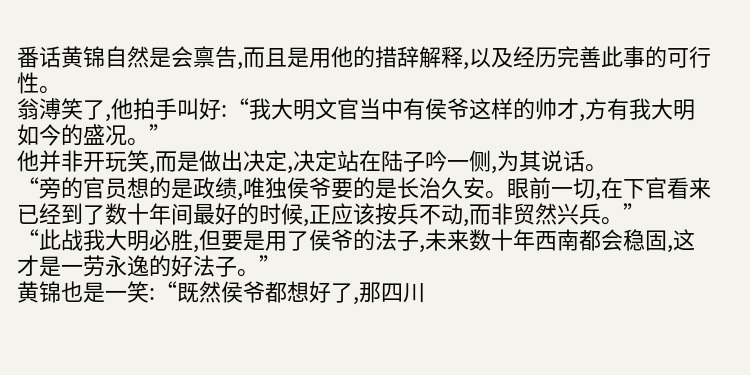番话黄锦自然是会禀告,而且是用他的措辞解释,以及经历完善此事的可行性。
翁溥笑了,他拍手叫好:“我大明文官当中有侯爷这样的帅才,方有我大明如今的盛况。”
他并非开玩笑,而是做出决定,决定站在陆子吟一侧,为其说话。
“旁的官员想的是政绩,唯独侯爷要的是长治久安。眼前一切,在下官看来已经到了数十年间最好的时候,正应该按兵不动,而非贸然兴兵。”
“此战我大明必胜,但要是用了侯爷的法子,未来数十年西南都会稳固,这才是一劳永逸的好法子。”
黄锦也是一笑:“既然侯爷都想好了,那四川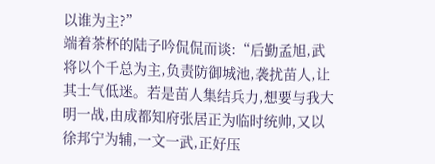以谁为主?”
端着茶杯的陆子吟侃侃而谈:“后勤孟旭,武将以个千总为主,负责防御城池,袭扰苗人,让其士气低迷。若是苗人集结兵力,想要与我大明一战,由成都知府张居正为临时统帅,又以徐邦宁为辅,一文一武,正好压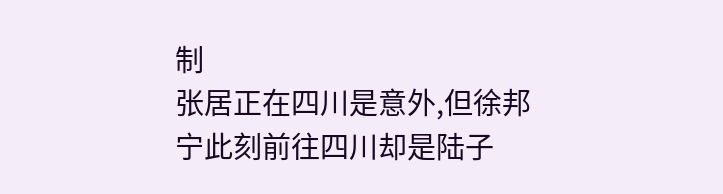制
张居正在四川是意外,但徐邦宁此刻前往四川却是陆子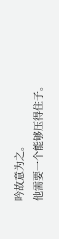吟故意为之。
他需要一个能够压得住子。